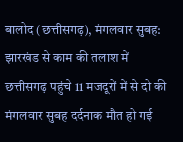बालोद (छत्तीसगढ़), मंगलवार सुबह:
झारखंड से काम की तलाश में छत्तीसगढ़ पहुंचे 11 मजदूरों में से दो की मंगलवार सुबह दर्दनाक मौत हो गई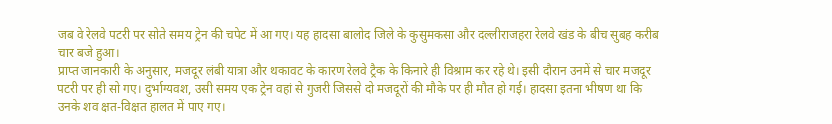जब वे रेलवे पटरी पर सोते समय ट्रेन की चपेट में आ गए। यह हादसा बालोद जिले के कुसुमकसा और दल्लीराजहरा रेलवे खंड के बीच सुबह करीब चार बजे हुआ।
प्राप्त जानकारी के अनुसार, मजदूर लंबी यात्रा और थकावट के कारण रेलवे ट्रैक के किनारे ही विश्राम कर रहे थे। इसी दौरान उनमें से चार मजदूर पटरी पर ही सो गए। दुर्भाग्यवश, उसी समय एक ट्रेन वहां से गुजरी जिससे दो मजदूरों की मौके पर ही मौत हो गई। हादसा इतना भीषण था कि उनके शव क्षत-विक्षत हालत में पाए गए।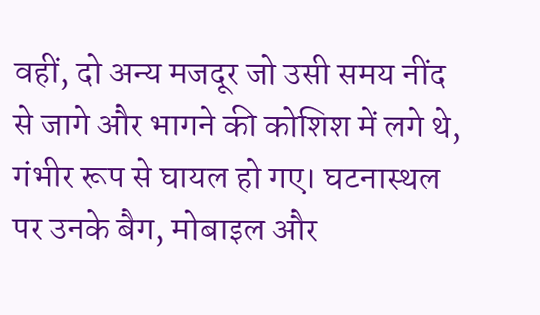वहीं, दो अन्य मजदूर जो उसी समय नींद से जागे और भागने की कोशिश में लगे थे, गंभीर रूप से घायल हो गए। घटनास्थल पर उनके बैग, मोबाइल और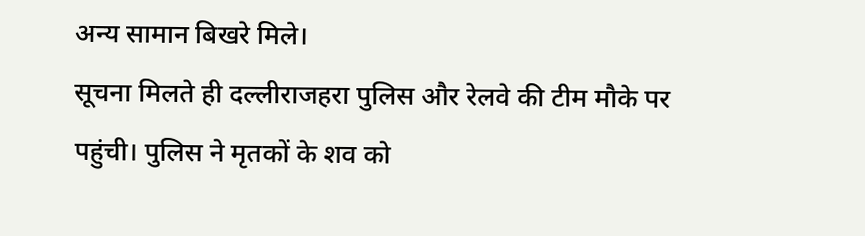अन्य सामान बिखरे मिले।
सूचना मिलते ही दल्लीराजहरा पुलिस और रेलवे की टीम मौके पर पहुंची। पुलिस ने मृतकों के शव को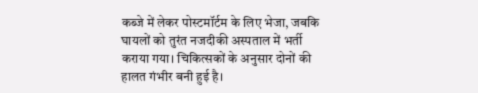कब्जे में लेकर पोस्टमॉर्टम के लिए भेजा, जबकि घायलों को तुरंत नजदीकी अस्पताल में भर्ती कराया गया। चिकित्सकों के अनुसार दोनों की हालत गंभीर बनी हुई है।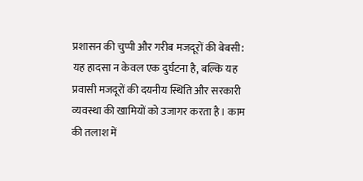प्रशासन की चुप्पी और गरीब मजदूरों की बेबसी:
यह हादसा न केवल एक दुर्घटना है, बल्कि यह प्रवासी मजदूरों की दयनीय स्थिति और सरकारी व्यवस्था की खामियों को उजागर करता है। काम की तलाश में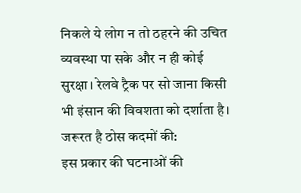निकले ये लोग न तो ठहरने की उचित व्यवस्था पा सके और न ही कोई सुरक्षा। रेलवे ट्रैक पर सो जाना किसी भी इंसान की विवशता को दर्शाता है।
जरूरत है ठोस कदमों की:
इस प्रकार की घटनाओं की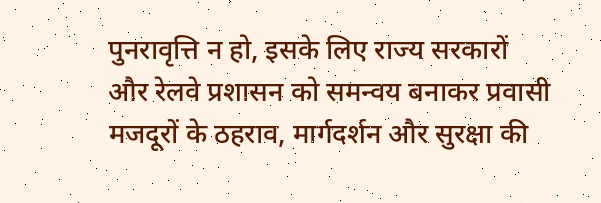पुनरावृत्ति न हो, इसके लिए राज्य सरकारों और रेलवे प्रशासन को समन्वय बनाकर प्रवासी मजदूरों के ठहराव, मार्गदर्शन और सुरक्षा की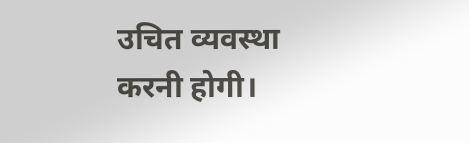उचित व्यवस्था करनी होगी।